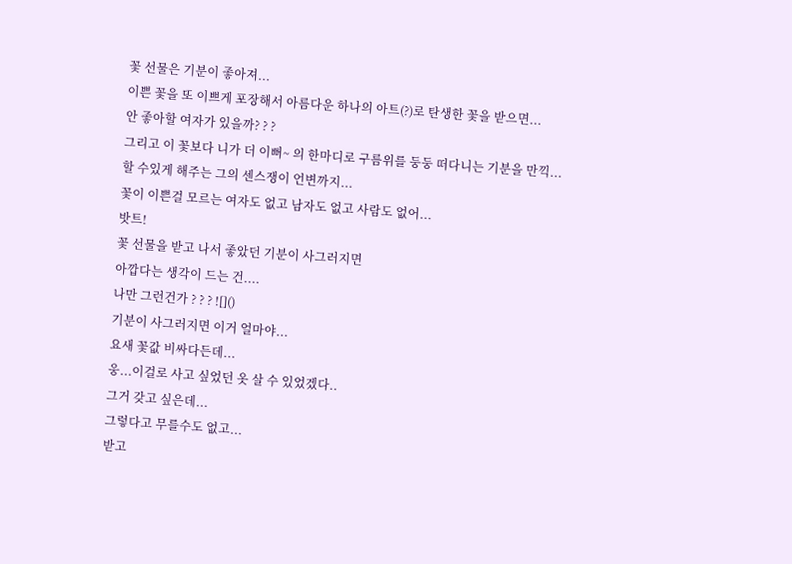꽃 선물은 기분이 좋아져...
이쁜 꽃을 또 이쁘게 포장해서 아름다운 하나의 아트(?)로 탄생한 꽃을 받으면...
안 좋아할 여자가 있을까? ? ?
그리고 이 꽃보다 니가 더 이뻐~ 의 한마디로 구름위를 둥둥 떠다니는 기분을 만끽...
할 수있게 해주는 그의 센스쟁이 언변까지...
꽃이 이쁜걸 모르는 여자도 없고 남자도 없고 사람도 없어...
밧트!
꽃 선물을 받고 나서 좋았던 기분이 사그러지면
아깝다는 생각이 드는 건....
나만 그런건가 ? ? ? ![]()
기분이 사그러지면 이거 얼마야...
요새 꽃값 비싸다든데...
웅...이걸로 사고 싶었던 옷 살 수 있었겠다..
그거 갖고 싶은데...
그렇다고 무를수도 없고...
받고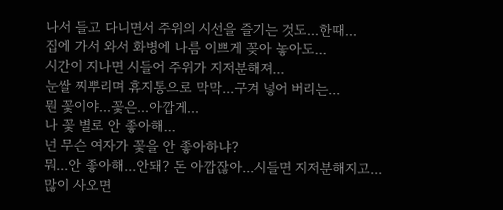나서 들고 다니면서 주위의 시선을 즐기는 것도...한때...
집에 가서 와서 화병에 나름 이쁘게 꽂아 놓아도...
시간이 지나면 시들어 주위가 지저분해져...
눈쌀 찌뿌리며 휴지통으로 막막...구겨 넣어 버리는...
뭔 꽃이야...꽃은...아깝게...
나 꽃 별로 안 좋아해...
넌 무슨 여자가 꽃을 안 좋아하냐?
뭐...안 좋아해...안돼? 돈 아깝잖아...시들면 지저분해지고...
많이 사오면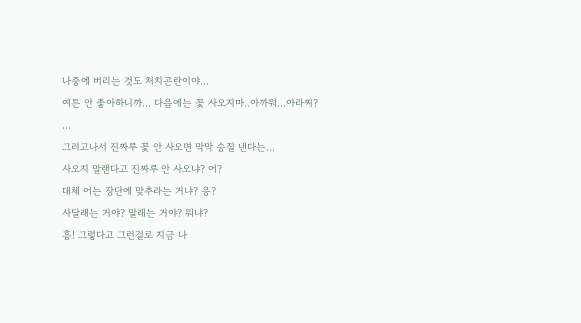나중에 버리는 것도 처치곤란이야...
여튼 안 좋아하니까... 다음에는 꽃 사오지마..아까워...아라찌?
...
그러고나서 진짜루 꽃 안 사오면 막막 승질 낸다는...
사오지 말랜다고 진짜루 안 사오냐? 어?
대체 어는 장단에 맞추라는 거냐? 응?
사달래는 거야? 말래는 거야? 뭐냐?
흥! 그렇다고 그런걸로 지금 나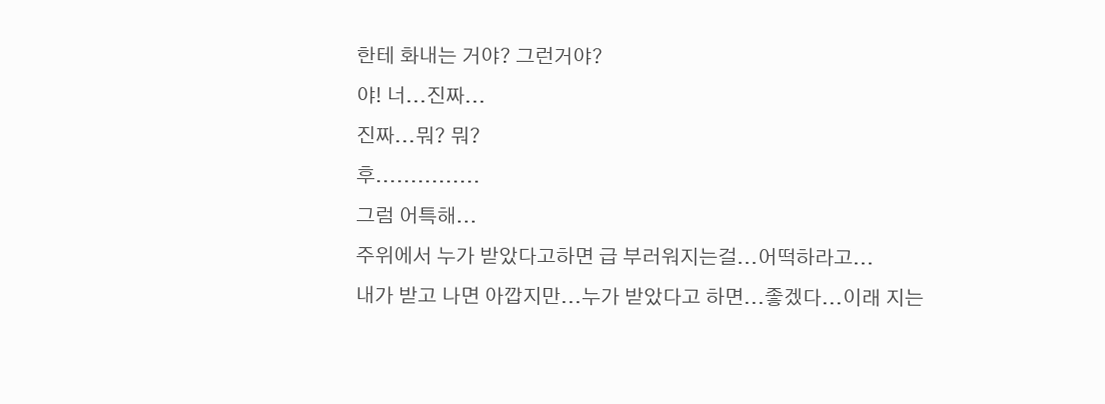한테 화내는 거야? 그런거야?
야! 너...진짜...
진짜...뭐? 뭐?
후...............
그럼 어특해...
주위에서 누가 받았다고하면 급 부러워지는걸...어떡하라고...
내가 받고 나면 아깝지만...누가 받았다고 하면...좋겠다...이래 지는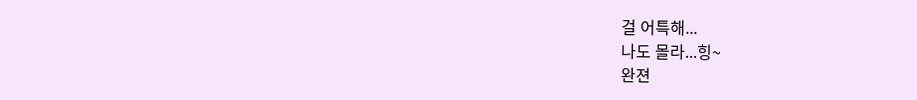걸 어특해...
나도 몰라...힝~
완젼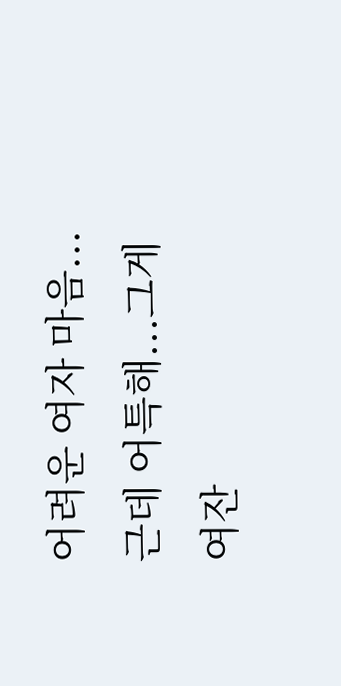어려운 여자 마음...
근데 어특해...그게 여잔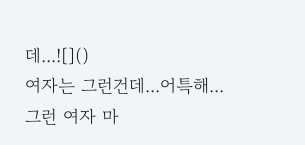데...![]()
여자는 그런건데...어특해...
그런 여자 마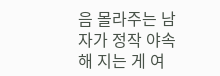음 몰라주는 남자가 정작 야속해 지는 게 여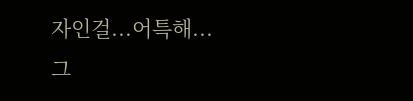자인걸...어특해...
그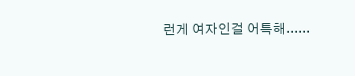런게 여자인걸 어특해......